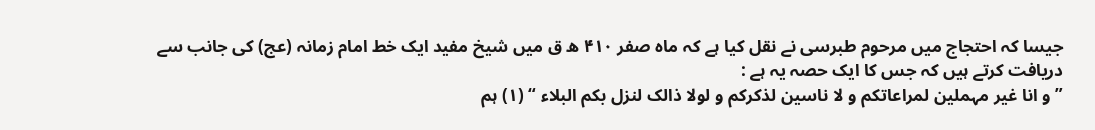جیسا کہ احتجاج میں مرحوم طبرسی نے نقل کیا ہے کہ ماہ صفر ۴۱۰ ھ ق میں شیخ مفید ایک خط امام زمانہ (عج) کی جانب سے دریافت کرتے ہیں کہ جس کا ایک حصہ یہ ہے :
” و انا غیر مہملین لمراعاتکم و لا ناسین لذکرکم و لولا ذالک لنزل بکم البلاء “ (۱) ہم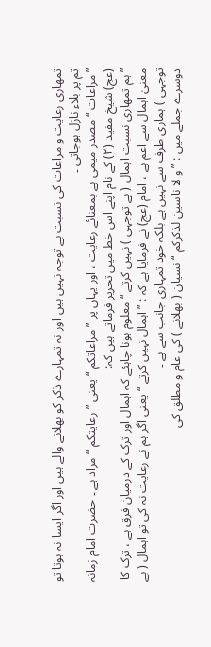تمھاری رعایت و مراعات کی نسبت بے توجہ نہیں ہیں اور نہ تمہارے ذکر کو بھلانے والے ہیں اور اگر ایسا نہ ہوتا تو تم پر بلاء نازل ہوجاتی ۔
” مراعات “ مصدر میمی ہے بمعنائے رعایت ، اور یہاں پر ” مراعاتکم “ یعنی ” رعایتکم “ مراد ہے ۔ حضرت امام زمانہ (عج) شیخ مفید (۲) کے نام اپنے اس خط میں تحریر فرماتے ہیں کہ:
” ہم تمھاری نسبت اہمال ( بے توجہی ) نہیں کرتے “ معلوم ہونا چاہئے کہ اہمال اور ترک کے درمیان فرق ہے ، ترک کا معنیٰ اہمال سے اعم ہے ، امام (عج) نے فرمایا ہے کہ : ” اہمال نہیں کرتے “ یعنی اگر ہم نے رعایت نہ کی تو اہمال ( بے توجہی ) ہماری طرف سے نہیں ہے بلکہ خود تمہاری جانب سے ہے ۔
دوسرے جملے میں : ” و لا ناسین لذکرکم “ نسیان ( بھلانے ) کی عام و مطلق کی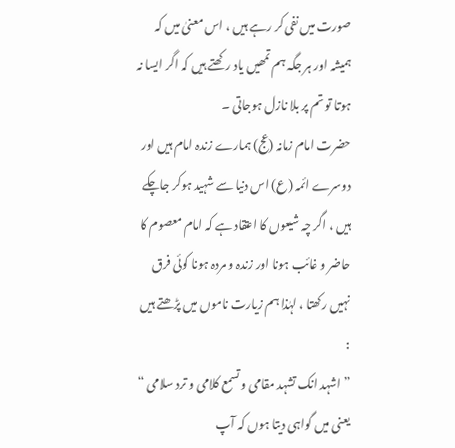صورت میں نفی کر رہے ہیں ، اس معنیٰ میں کہ ہمیشہ اور ہر جگہ ہم تمھیں یاد رکھتے ہیں کہ اگر ایسا نہ ہوتا تو تم پر بلا نازل ہوجاتی ۔
حضرت امام زمانہ (عج) ہمارے زندہ امام ہیں اور دوسرے ائمہ (ع) اس دنیا سے شہید ہوکر جاچکے ہیں ، اگر چہ شیعوں کا اعتقاد ہے کہ امام معصوم کا حاضر و غائب ہونا اور زندہ و مردہ ہونا کوئی فرق نہیں رکھتا ، لہٰذا ہم زیارت ناموں میں پڑھتے ہیں :
” اشہد انک تشہد مقامی و تسمع کلامی و ترد سلامی “ یعنی میں گواہی دیتا ہوں کہ آپ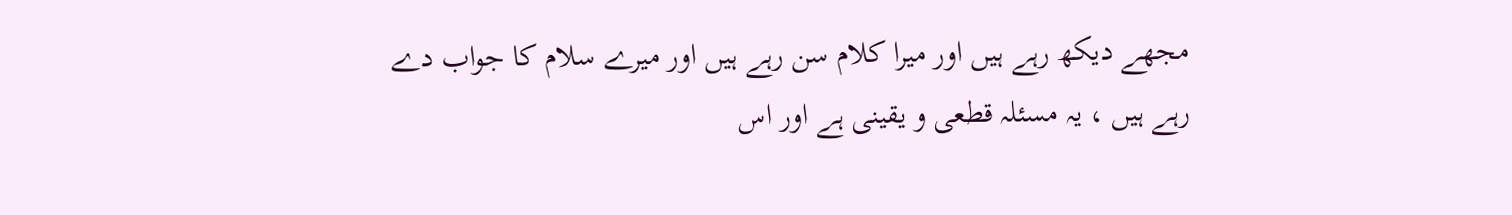مجھے دیکھ رہے ہیں اور میرا کلام سن رہے ہیں اور میرے سلام کا جواب دے رہے ہیں ، یہ مسئلہ قطعی و یقینی ہے اور اس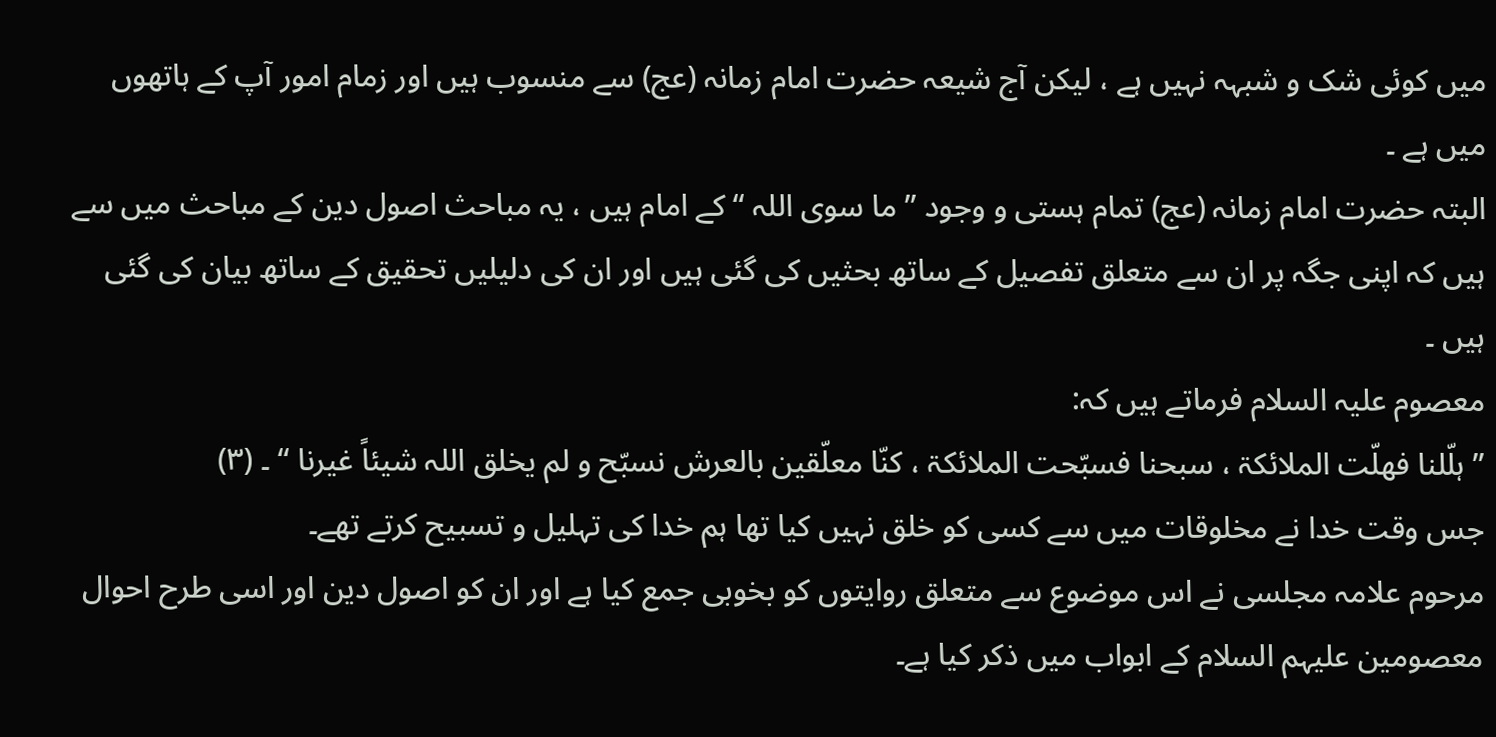میں کوئی شک و شبہہ نہیں ہے ، لیکن آج شیعہ حضرت امام زمانہ (عج) سے منسوب ہیں اور زمام امور آپ کے ہاتھوں میں ہے ۔
البتہ حضرت امام زمانہ (عج) تمام ہستی و وجود ” ما سوی اللہ “ کے امام ہیں ، یہ مباحث اصول دین کے مباحث میں سے ہیں کہ اپنی جگہ پر ان سے متعلق تفصیل کے ساتھ بحثیں کی گئی ہیں اور ان کی دلیلیں تحقیق کے ساتھ بیان کی گئی ہیں ۔
معصوم علیہ السلام فرماتے ہیں کہ:
” ہلّلنا فھلّت الملائکۃ ، سبحنا فسبّحت الملائکۃ ، کنّا معلّقین بالعرش نسبّح و لم یخلق اللہ شیئاً غیرنا “ ۔ (۳)
جس وقت خدا نے مخلوقات میں سے کسی کو خلق نہیں کیا تھا ہم خدا کی تہلیل و تسبیح کرتے تھے۔
مرحوم علامہ مجلسی نے اس موضوع سے متعلق روایتوں کو بخوبی جمع کیا ہے اور ان کو اصول دین اور اسی طرح احوال معصومین علیہم السلام کے ابواب میں ذکر کیا ہے۔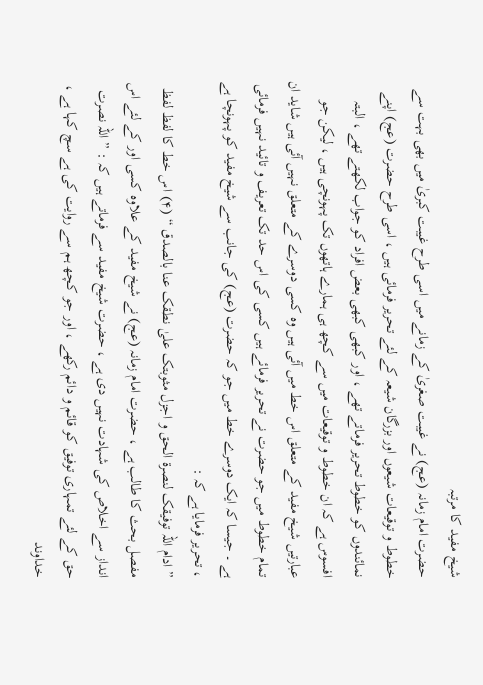شیخ مفید کا مرتبہ
حضرت امام زمانہ (عج) نے غیبت صغریٰ کے زمانے میں اسی طرح غیبت کبریٰ میں بھی بہت سے خطوط و توقیعات شیعوں اور بزرگان شیعہ کے لئے تحریر فرمائی ہیں ، اسی طرح حضرت (عج) اپنے نمائندوں کو خطوط تحریر فرماتے تھے ، اور کبھی کبھی بعض افراد کو جواب لکھتے تھے ، البتہ افسوس ہے کہ ان خطوط و توقیعات میں سے کچھ ہی ہمارے ہاتھوں تک پہونچی ہیں ، لیکن جو عبارتیں شیخ مفید کے متعلق اس خط میں آئی ہیں وہ کسی دوسرے کے متعلق نہیں آئی ہیں شاید ان تمام خطوط میں جو حضرت نے تحریر فرمائے ہیں کسی کی اس حد تک تعریف و تائید نہیں فرمائی ہے ۔ جیسا کہ ایک دوسرے خط میں جو کہ حضرت (عج) کی جانب سے شیخ مفید کو پہونچا ہے ، تحریر فرمایا ہے کہ :
” ادام اللہ توفیقک لنصرۃ الحق و اجزل مثوبتک علیٰ نطقک عنا بالصدق “ (۴) اس خط کا لفظ لفظ مفصل بحث کا طالب ہے ، حضرت امام زمانہ (عج) نے شیخ مفید کے علاوہ کسی اور کے لئے اس انداز سے اخلاص کی شہادت نہیں دی ہے ، حضرت شیخ مفید سے فرماتے ہیں کہ : ” اللہ نصرت حق کے لئے تمہاری توفیق کو قائم و دائم رکھے ، اور جو کچھ ہم سے روایت کی ہے سچ کہا ہے ، خداوند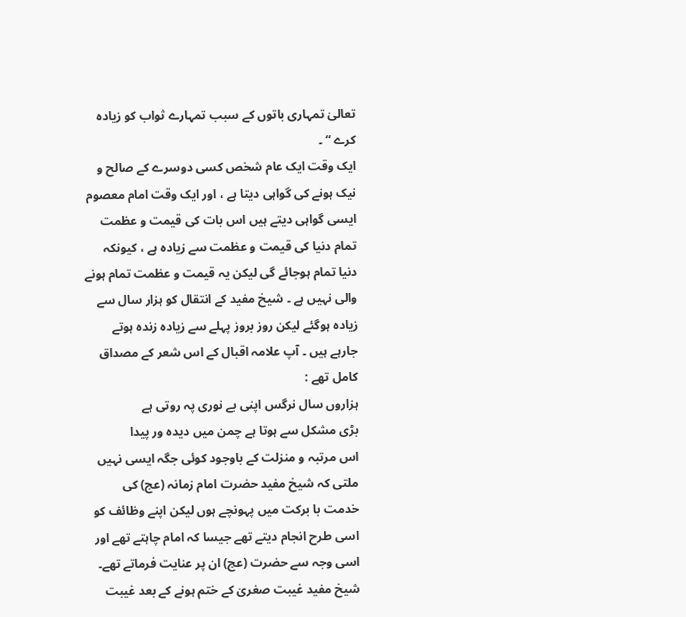تعالیٰ تمہاری باتوں کے سبب تمہارے ثواب کو زیادہ کرے “ ۔
ایک وقت ایک عام شخص کسی دوسرے کے صالح و نیک ہونے کی گواہی دیتا ہے ، اور ایک وقت امام معصوم ایسی گواہی دیتے ہیں اس بات کی قیمت و عظمت تمام دنیا کی قیمت و عظمت سے زیادہ ہے ، کیونکہ دنیا تمام ہوجائے گی لیکن یہ قیمت و عظمت تمام ہونے والی نہیں ہے ۔ شیخ مفید کے انتقال کو ہزار سال سے زیادہ ہوگئے لیکن روز بروز پہلے سے زیادہ زندہ ہوتے جارہے ہیں ۔ آپ علامہ اقبال کے اس شعر کے مصداق کامل تھے :
ہزاروں سال نرگس اپنی بے نوری پہ روتی ہے
بڑی مشکل سے ہوتا ہے چمن میں دیدہ ور پیدا
اس مرتبہ و منزلت کے باوجود کوئی جگہ ایسی نہیں ملتی کہ شیخ مفید حضرت امام زمانہ (عج) کی خدمت با برکت میں پہونچے ہوں لیکن اپنے وظائف کو اسی طرح انجام دیتے تھے جیسا کہ امام چاہتے تھے اور اسی وجہ سے حضرت (عج) ان پر عنایت فرماتے تھے۔
شیخ مفید غیبت صغریٰ کے ختم ہونے کے بعد غیبت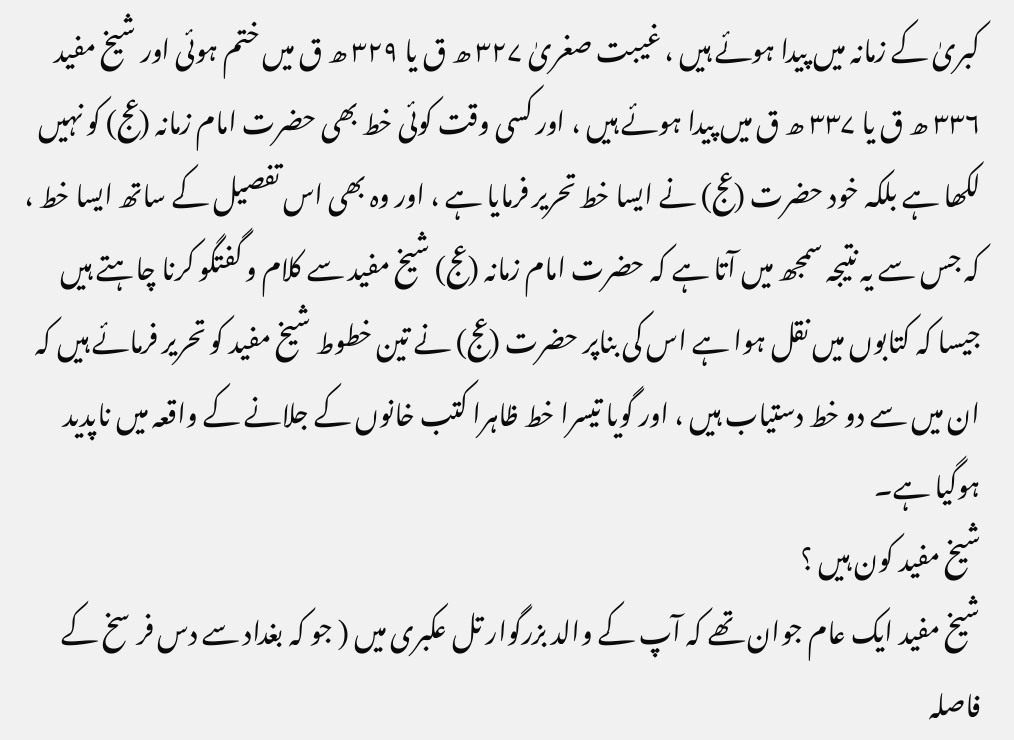کبریٰ کے زمانہ میں پیدا ہوئے ہیں ، غیبت صغریٰ ۳۲۷ ھ ق یا ۳۲۹ ھ ق میں ختم ہوئی اور شیخ مفید ۳۳۶ ھ ق یا ۳۳۷ ھ ق میں پیدا ہوئے ہیں ، اور کسی وقت کوئی خط بھی حضرت امام زمانہ (عج) کو نہیں لکھا ہے بلکہ خود حضرت (عج) نے ایسا خط تحریر فرمایا ہے ، اور وہ بھی اس تفصیل کے ساتھ ایسا خط ، کہ جس سے یہ نتیجہ سمجھ میں آتا ہے کہ حضرت امام زمانہ (عج) شیخ مفید سے کلام و گفتگو کرنا چاہتے ہیں جیسا کہ کتابوں میں نقل ہوا ہے اس کی بناپر حضرت (عج) نے تین خطوط شیخ مفید کو تحریر فرمائے ہیں کہ ان میں سے دو خط دستیاب ہیں ، اور گویا تیسرا خط ظاہرا کتب خانوں کے جلانے کے واقعہ میں ناپدید ہوگیا ہے۔
شیخ مفید کون ہیں ؟
شیخ مفید ایک عام جوان تھے کہ آپ کے والد بزرگوار تل عکبری میں ( جو کہ بغداد سے دس فرسخ کے فاصلہ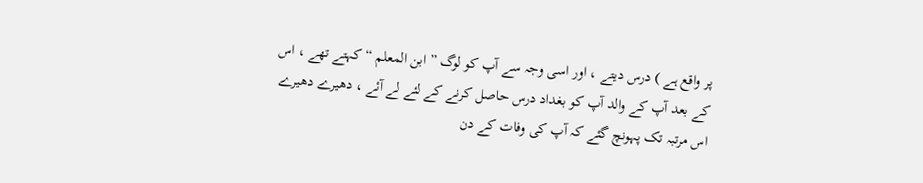پر واقع ہے ) درس دیتے ، اور اسی وجہ سے آپ کو لوگ ” ابن المعلم “ کہتے تھے ، اس کے بعد آپ کے والد آپ کو بغداد درس حاصل کرنے کے لئے لے آئے ، دھیرے دھیرے اس مرتبہ تک پہونچ گئے کہ آپ کی وفات کے دن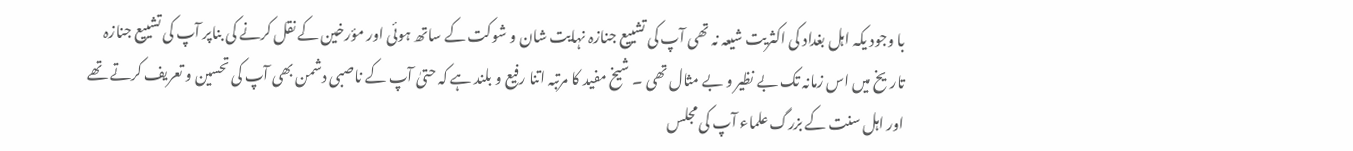با وجود یکہ اہل بغداد کی اکثریت شیعہ نہ تھی آپ کی تشییع جنازہ نہایت شان و شوکت کے ساتھ ہوئی اور مؤرخین کے نقل کرنے کی بناپر آپ کی تشییع جنازہ تاریخ میں اس زمانہ تک بے نظیر و بے مثال تھی ۔ شیخ مفید کا مرتبہ اتنا رفیع و بلند ہے کہ حتیٰ آپ کے ناصبی دشمن بھی آپ کی تحسین و تعریف کرتے تھے اور اہل سنت کے بزرگ علماء آپ کی مجلس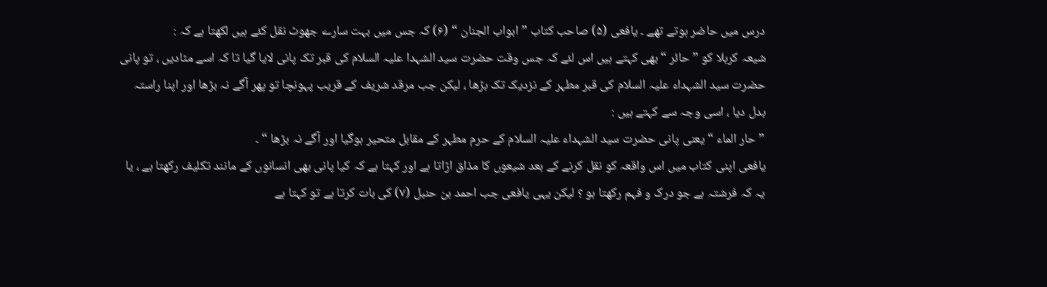درس میں حاضر ہوتے تھے ۔ یافعی (۵) صاحب کتاب ” ابواب الجنان “ (۶) کہ جس میں بہت سارے جھوٹ نقل کئے ہیں لکھتا ہے کہ :
شیعہ کربلا کو ” حائر “ بھی کہتے ہیں اس لئے کہ جس وقت حضرت سید الشہدا علیہ السلام کی قبر تک پانی لایا گیا تا کہ اسے مٹادیں ، تو پانی حضرت سید الشہداء علیہ السلام کی قبر مطہر کے نزدیک تک بڑھا ، لیکن جب مرقد شریف کے قریب پہونچا تو پھر آگے نہ بڑھا اور اپنا راستہ بدل دیا ، اسی وجہ سے کہتے ہیں :
” حار الماء “ یعنی پانی حضرت سید الشہداء علیہ السلام کے حرم مطہر کے مقابل متحیر ہوگیا اور آگے نہ بڑھا “ ۔
یافعی اپنی کتاب میں اس واقعہ کو نقل کرنے کے بعد شیعوں کا مذاق اڑاتا ہے اور کہتا ہے کہ کیا پانی بھی انسانوں کے مانند تکلیف رکھتا ہے ، یا یہ کہ فرشتہ ہے جو درک و فہم رکھتا ہو ؟ لیکن یہی یافعی جب احمد بن حنبل (۷) کی بات کرتا ہے تو کہتا ہے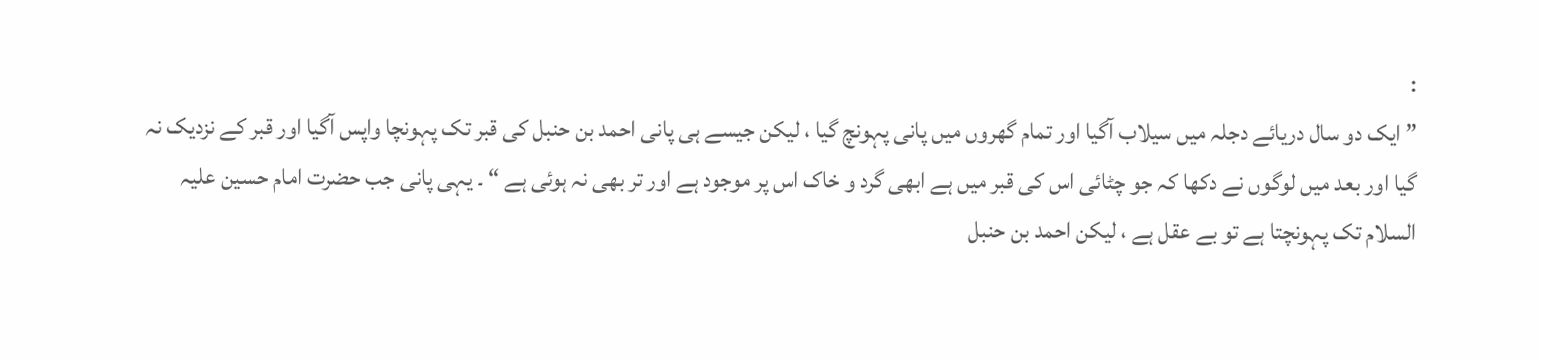:
” ایک دو سال دریائے دجلہ میں سیلاب آگیا اور تمام گھروں میں پانی پہونچ گیا ، لیکن جیسے ہی پانی احمد بن حنبل کی قبر تک پہونچا واپس آگیا اور قبر کے نزدیک نہ گیا اور بعد میں لوگوں نے دکھا کہ جو چٹائی اس کی قبر میں ہے ابھی گرد و خاک اس پر موجود ہے اور تر بھی نہ ہوئی ہے “ ۔ یہی پانی جب حضرت امام حسین علیہ السلام تک پہونچتا ہے تو بے عقل ہے ، لیکن احمد بن حنبل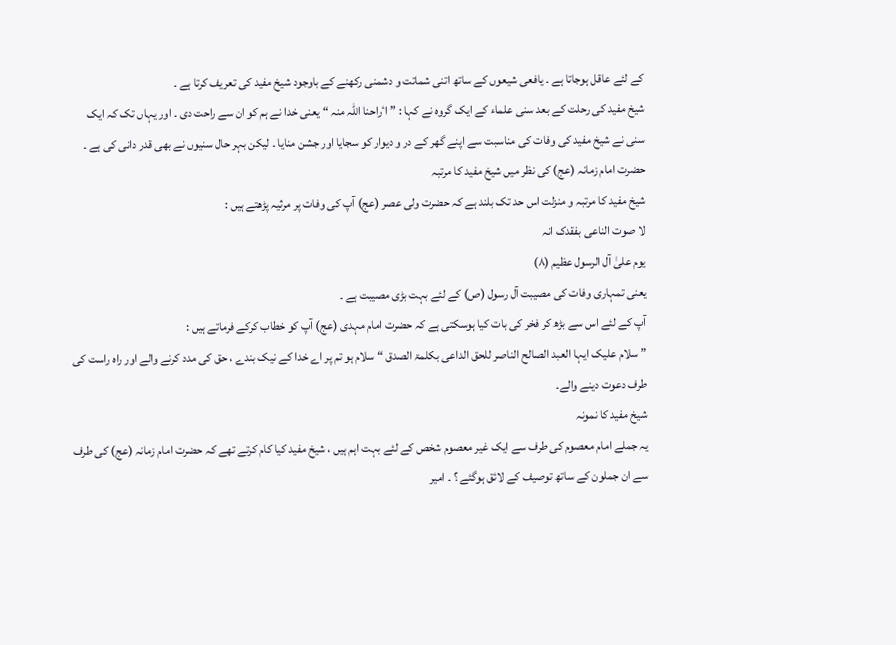کے لئے عاقل ہوجاتا ہے ۔ یافعی شیعوں کے ساتھ اتنی شماتت و دشمنی رکھنے کے باوجود شیخ مفید کی تعریف کرتا ہے ۔
شیخ مفید کی رحلت کے بعد سنی علماء کے ایک گروہ نے کہا : ” اٴراحنا اللہ منہ “ یعنی خدا نے ہم کو ان سے راحت دی ۔ اور یہاں تک کہ ایک سنی نے شیخ مفید کی وفات کی مناسبت سے اپنے گھر کے در و دیوار کو سجایا اور جشن منایا ۔ لیکن بہر حال سنیوں نے بھی قدر دانی کی ہے ۔
حضرت امام زمانہ (عج) کی نظر میں شیخ مفید کا مرتبہ
شیخ مفید کا مرتبہ و منزلت اس حد تک بلند ہے کہ حضرت ولی عصر (عج) آپ کی وفات پر مرثیہ پڑھتے ہیں :
لا صوت الناعی بفقدک انہ
یوم علیٰ آل الرسول عظیم (۸)
یعنی تمہاری وفات کی مصیبت آل رسول (ص) کے لئے بہت بڑی مصیبت ہے ۔
آپ کے لئے اس سے بڑھ کر فخر کی بات کیا ہوسکتی ہے کہ حضرت امام مہدی (عج) آپ کو خطاب کرکے فرماتے ہیں :
” سلام علیک ایہا العبد الصالح الناصر للحق الداعی بکلمۃ الصدق “ سلام ہو تم پر اے خدا کے نیک بندے ، حق کی مدد کرنے والے اور راہ راست کی طرف دعوت دینے والے۔
شیخ مفید کا نمونہ
یہ جملے امام معصوم کی طرف سے ایک غیر معصوم شخص کے لئے بہت اہم ہیں ، شیخ مفید کیا کام کرتے تھے کہ حضرت امام زمانہ (عج) کی طرف سے ان جملون کے ساتھ توصیف کے لائق ہوگئے ؟ ۔ امیر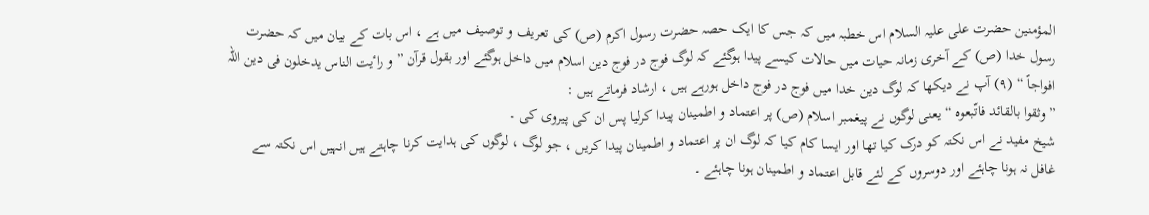المؤمنین حضرت علی علیہ السلام اس خطبہ میں کہ جس کا ایک حصہ حضرت رسول اکرم (ص) کی تعریف و توصیف میں ہے ، اس بات کے بیان میں کہ حضرت رسول خدا (ص) کے آخری زمانہ حیات میں حالات کیسے پیدا ہوگئے کہ لوگ فوج در فوج دین اسلام میں داخل ہوگئے اور بقول قرآن ” و راٴیت الناس یدخلون فی دین اللہ افواجاً “ (۹) آپ نے دیکھا کہ لوگ دین خدا میں فوج در فوج داخل ہورہے ہیں ، ارشاد فرماتے ہیں :
” وثقوا بالقائد فاتّبعوہ “ یعنی لوگوں نے پیغمبر اسلام (ص) پر اعتماد و اطمینان پیدا کرلیا پس ان کی پیروی کی ۔
شیخ مفید نے اس نکتہ کو درک کیا تھا اور ایسا کام کیا کہ لوگ ان پر اعتماد و اطمینان پیدا کریں ، جو لوگ ، لوگوں کی ہدایت کرنا چاہتے ہیں انہیں اس نکتہ سے غافل نہ ہونا چاہئے اور دوسروں کے لئے قابل اعتماد و اطمینان ہونا چاہئے ۔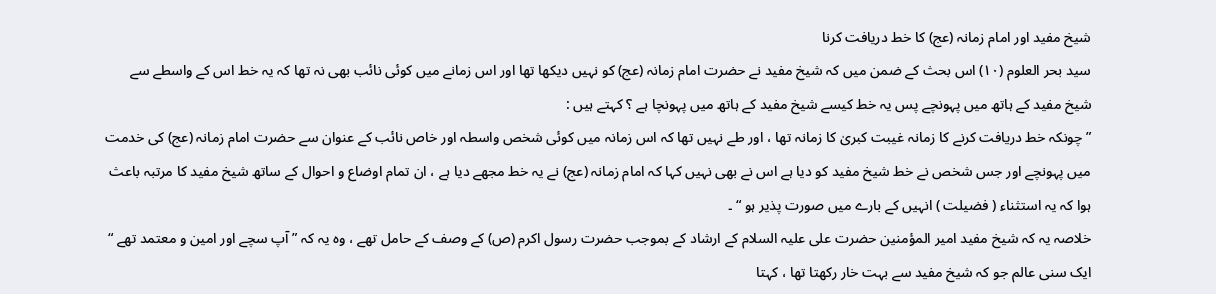شیخ مفید اور امام زمانہ (عج) کا خط دریافت کرنا
سید بحر العلوم (۱۰) اس بحث کے ضمن میں کہ شیخ مفید نے حضرت امام زمانہ (عج) کو نہیں دیکھا تھا اور اس زمانے میں کوئی نائب بھی نہ تھا کہ یہ خط اس کے واسطے سے شیخ مفید کے ہاتھ میں پہونچے پس یہ خط کیسے شیخ مفید کے ہاتھ میں پہونچا ہے ؟ کہتے ہیں :
” چونکہ خط دریافت کرنے کا زمانہ غیبت کبریٰ کا زمانہ تھا ، اور طے نہیں تھا کہ اس زمانہ میں کوئی شخص واسطہ اور خاص نائب کے عنوان سے حضرت امام زمانہ (عج) کی خدمت میں پہونچے اور جس شخص نے خط شیخ مفید کو دیا ہے اس نے بھی نہیں کہا کہ امام زمانہ (عج) نے یہ خط مجھے دیا ہے ، ان تمام اوضاع و احوال کے ساتھ شیخ مفید کا مرتبہ باعث ہوا کہ یہ استثناء ( فضیلت ) انہیں کے بارے میں صورت پذیر ہو “ ۔
خلاصہ یہ کہ شیخ مفید امیر المؤمنین حضرت علی علیہ السلام کے ارشاد کے بموجب حضرت رسول اکرم (ص) کے وصف کے حامل تھے ، وہ یہ کہ ” آپ سچے اور امین و معتمد تھے “
ایک سنی عالم جو کہ شیخ مفید سے بہت خار رکھتا تھا ، کہتا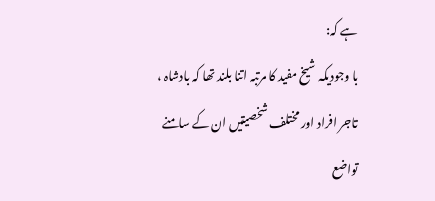ہے کہ:
با وجودیکہ شیخ مفید کا مرتبہ اتنا بلند تھا کہ بادشاہ ، تاجر افراد اور مختلف شخصیتیں ان کے سامنے تواضع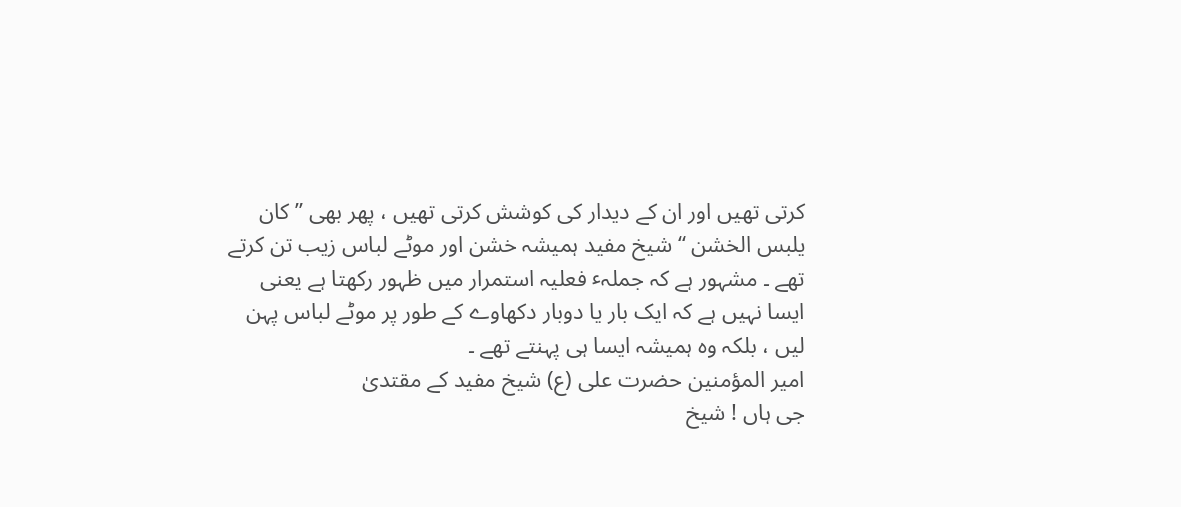کرتی تھیں اور ان کے دیدار کی کوشش کرتی تھیں ، پھر بھی ” کان یلبس الخشن “ شیخ مفید ہمیشہ خشن اور موٹے لباس زیب تن کرتے تھے ۔ مشہور ہے کہ جملہٴ فعلیہ استمرار میں ظہور رکھتا ہے یعنی ایسا نہیں ہے کہ ایک بار یا دوبار دکھاوے کے طور پر موٹے لباس پہن لیں ، بلکہ وہ ہمیشہ ایسا ہی پہنتے تھے ۔
امیر المؤمنین حضرت علی (ع) شیخ مفید کے مقتدیٰ
جی ہاں ! شیخ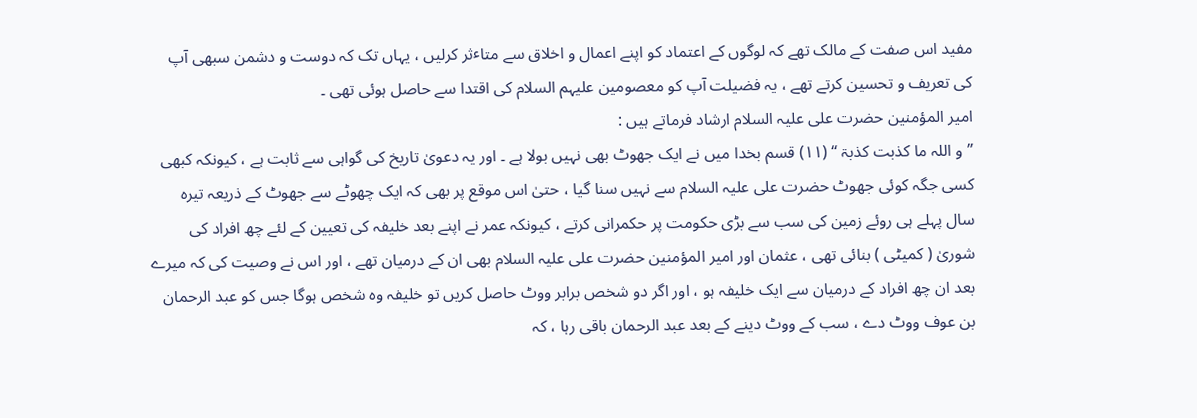مفید اس صفت کے مالک تھے کہ لوگوں کے اعتماد کو اپنے اعمال و اخلاق سے متاٴثر کرلیں ، یہاں تک کہ دوست و دشمن سبھی آپ کی تعریف و تحسین کرتے تھے ، یہ فضیلت آپ کو معصومین علیہم السلام کی اقتدا سے حاصل ہوئی تھی ۔
امیر المؤمنین حضرت علی علیہ السلام ارشاد فرماتے ہیں :
” و اللہ ما کذبت کذبۃ “ (۱۱) قسم بخدا میں نے ایک جھوٹ بھی نہیں بولا ہے ۔ اور یہ دعویٰ تاریخ کی گواہی سے ثابت ہے ، کیونکہ کبھی کسی جگہ کوئی جھوٹ حضرت علی علیہ السلام سے نہیں سنا گیا ، حتیٰ اس موقع پر بھی کہ ایک چھوٹے سے جھوٹ کے ذریعہ تیرہ سال پہلے ہی روئے زمین کی سب سے بڑی حکومت پر حکمرانی کرتے ، کیونکہ عمر نے اپنے بعد خلیفہ کی تعیین کے لئے چھ افراد کی شوریٰ ( کمیٹی ) بنائی تھی ، عثمان اور امیر المؤمنین حضرت علی علیہ السلام بھی ان کے درمیان تھے ، اور اس نے وصیت کی کہ میرے بعد ان چھ افراد کے درمیان سے ایک خلیفہ ہو ، اور اگر دو شخص برابر ووٹ حاصل کریں تو خلیفہ وہ شخص ہوگا جس کو عبد الرحمان بن عوف ووٹ دے ، سب کے ووٹ دینے کے بعد عبد الرحمان باقی رہا ، کہ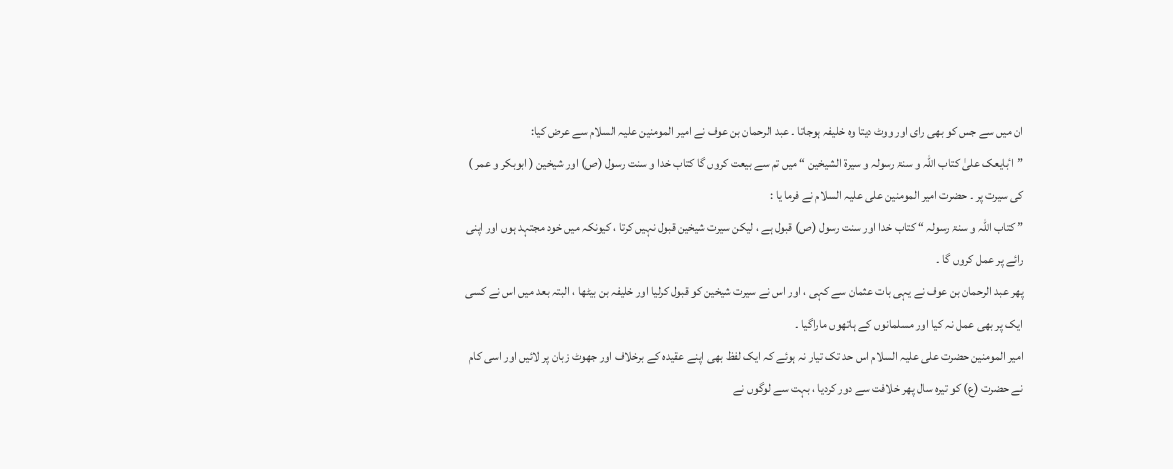ان میں سے جس کو بھی رای اور ووٹ دیتا وہ خلیفہ ہوجاتا ۔ عبد الرحمان بن عوف نے امیر المومنین علیہ السلام سے عرض کیا:
” اٴبایعک علیٰ کتاب اللہ و سنۃ رسولہ و سیرۃ الشیخین “ میں تم سے بیعت کروں گا کتاب خدا و سنت رسول (ص) اور شیخین ( ابوبکر و عمر ) کی سیرت پر ۔ حضرت امیر المومنین علی علیہ السلام نے فرما یا :
” کتاب اللہ و سنۃ رسولہ “ کتاب خدا اور سنت رسول (ص) قبول ہے ، لیکن سیرت شیخین قبول نہیں کرتا ، کیونکہ میں خود مجتہد ہوں اور اپنی رائے پر عمل کروں گا ۔
پھر عبد الرحمان بن عوف نے یہی بات عثمان سے کہی ، اور اس نے سیرت شیخین کو قبول کرلیا اور خلیفہ بن بیٹھا ، البتہ بعد میں اس نے کسی ایک پر بھی عمل نہ کیا اور مسلمانوں کے ہاتھوں ماراگیا ۔
امیر المومنین حضرت علی علیہ السلام اس حد تک تیار نہ ہوئے کہ ایک لفظ بھی اپنے عقیدہ کے برخلاف اور جھوٹ زبان پر لائیں اور اسی کام نے حضرت (ع) کو تیرہ سال پھر خلافت سے دور کردیا ، بہت سے لوگوں نے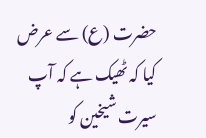حضرت (ع) سے عرض کیا کہ ٹھیک ہے کہ آپ سیرت شیخین کو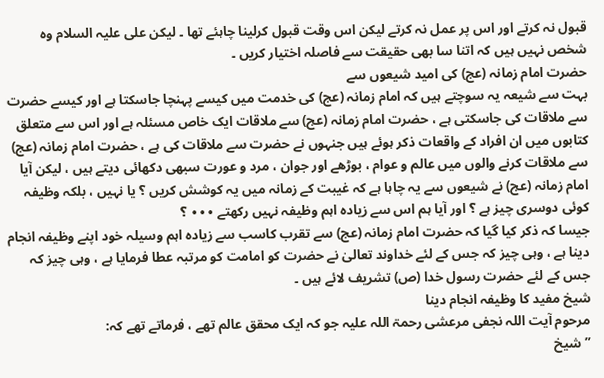قبول نہ کرتے اور اس پر عمل نہ کرتے لیکن اس وقت قبول کرلینا چاہئے تھا ۔ لیکن علی علیہ السلام وہ شخص نہیں ہیں کہ اتنا سا بھی حقیقت سے فاصلہ اختیار کریں ۔
حضرت امام زمانہ (عج) کی امید شیعوں سے
بہت سے شیعہ یہ سوچتے ہیں کہ امام زمانہ (عج) کی خدمت میں کیسے پہنچا جاسکتا ہے اور کیسے حضرت سے ملاقات کی جاسکتی ہے ، حضرت امام زمانہ (عج) سے ملاقات ایک خاص مسئلہ ہے اور اس سے متعلق کتابوں میں ان افراد کے واقعات ذکر ہوئے ہیں جنہوں نے حضرت سے ملاقات کی ہے ، حضرت امام زمانہ (عج) سے ملاقات کرنے والوں میں عالم و عوام ، بوڑھے اور جوان ، مرد و عورت سبھی دکھائی دیتے ہیں ، لیکن آیا امام زمانہ (عج) نے شیعوں سے یہ چاہا ہے کہ غیبت کے زمانہ میں یہ کوشش کریں ؟ یا نہیں ، بلکہ وظیفہ کوئی دوسری چیز ہے ؟ اور آیا ہم اس سے زیادہ اہم وظیفہ نہیں رکھتے ∙∙∙ ؟
جیسا کہ ذکر کیا گیا کہ حضرت امام زمانہ (عج) سے تقرب کاسب سے زیادہ اہم وسیلہ خود اپنے وظیفہ انجام دینا ہے ، وہی چیز کہ جس کے لئے خداوند تعالیٰ نے حضرت کو امامت کو مرتبہ عطا فرمایا ہے ، وہی چیز کہ جس کے لئے حضرت رسول خدا (ص) تشریف لائے ہیں ۔
شیخ مفید کا وظیفہ انجام دینا
مرحوم آیت اللہ نجفی مرعشی رحمۃ اللہ علیہ جو کہ ایک محقق عالم تھے ، فرماتے تھے کہ:
” شیخ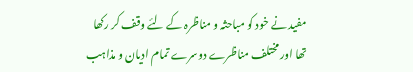مفید نے خود کو مباحثہ و مناظرہ کے لئے وقف کر رکھا تھا اور مختلف مناظرے دوسرے تمام ادیان و مذاہب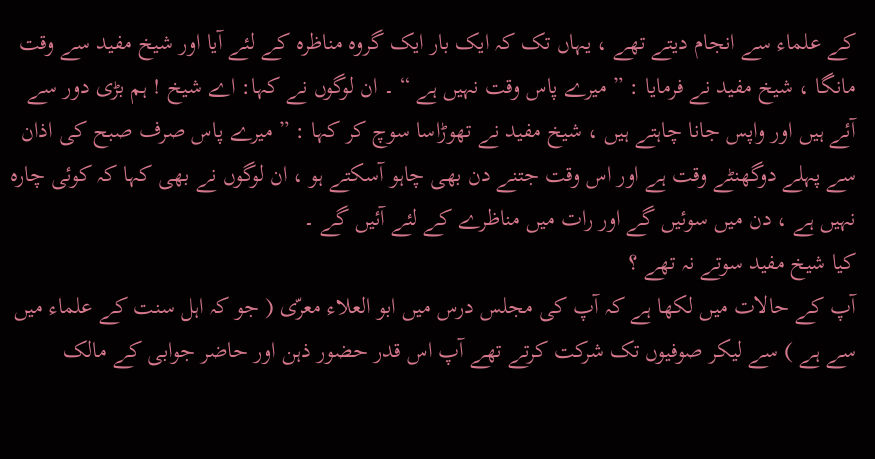کے علماء سے انجام دیتے تھے ، یہاں تک کہ ایک بار ایک گروہ مناظرہ کے لئے آیا اور شیخ مفید سے وقت مانگا ، شیخ مفید نے فرمایا : ” میرے پاس وقت نہیں ہے “ ۔ ان لوگوں نے کہا: اے شیخ ! ہم بڑی دور سے آئے ہیں اور واپس جانا چاہتے ہیں ، شیخ مفید نے تھوڑاسا سوچ کر کہا : ” میرے پاس صرف صبح کی اذان سے پہلے دوگھنٹے وقت ہے اور اس وقت جتنے دن بھی چاہو آسکتے ہو ، ان لوگوں نے بھی کہا کہ کوئی چارہ نہیں ہے ، دن میں سوئیں گے اور رات میں مناظرے کے لئے آئیں گے ۔
کیا شیخ مفید سوتے نہ تھے ؟
آپ کے حالات میں لکھا ہے کہ آپ کی مجلس درس میں ابو العلاء معرّی ( جو کہ اہل سنت کے علماء میں سے ہے ) سے لیکر صوفیوں تک شرکت کرتے تھے آپ اس قدر حضور ذہن اور حاضر جوابی کے مالک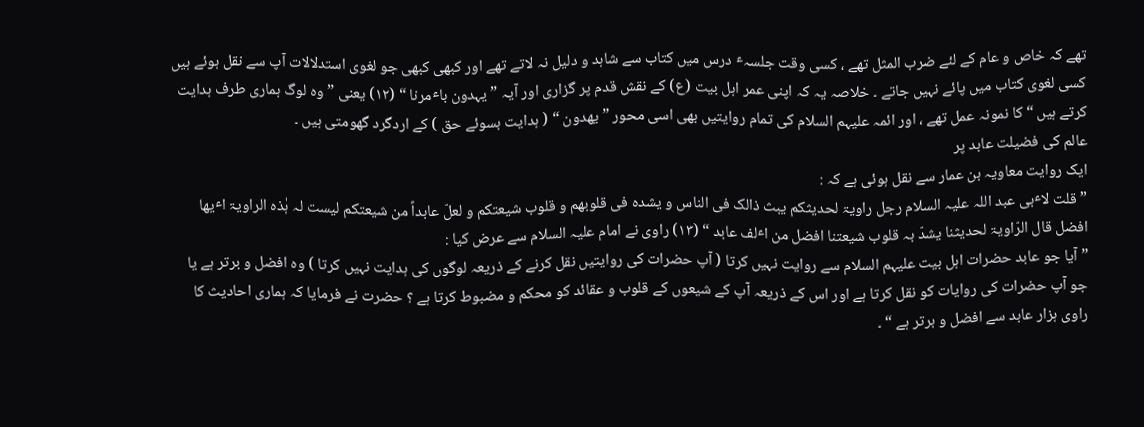تھے کہ خاص و عام کے لئے ضرب المثل تھے ، کسی وقت جلسہٴ درس میں کتاب سے شاہد و دلیل نہ لاتے تھے اور کبھی کبھی جو لغوی استدلالات آپ سے نقل ہوئے ہیں کسی لغوی کتاب میں پائے نہیں جاتے ۔ خلاصہ یہ کہ اپنی عمر اہل بیت (ع) کے نقش قدم پر گزاری اور آیہ ” یہدون باٴمرنا “ (۱۲) یعنی ” وہ لوگ ہماری طرف ہدایت کرتے ہیں “ کا نمونہ عمل تھے ، اور ائمہ علیہم السلام کی تمام روایتیں بھی اسی محور ” یھدون “ ( ہدایت بسوئے حق ) کے اردگرد گھومتی ہیں ۔
عالم کی فضیلت عابد پر
ایک روایت معاویہ بن عمار سے نقل ہوئی ہے کہ :
” قلت لاٴبی عبد اللہ علیہ السلام رجل راویۃ لحدیثکم یبث ذالک فی الناس و یشدہ فی قلوبھم و قلوب شیعتکم و لعلّ عابداً من شیعتکم لیست لہ ہٰذہ الراویۃ اٴیھا افضل قال الرّاویۃ لحدیثنا یشدّ بہ قلوب شیعتنا افضل من اٴلف عابد “ (۱۳) راوی نے امام علیہ السلام سے عرض کیا :
” آیا جو عابد حضرات اہل بیت علیہم السلام سے روایت نہیں کرتا ( آپ حضرات کی روایتیں نقل کرنے کے ذریعہ لوگوں کی ہدایت نہیں کرتا ) وہ افضل و برتر ہے یا جو آپ حضرات کی روایات کو نقل کرتا ہے اور اس کے ذریعہ آپ کے شیعوں کے قلوب و عقائد کو محکم و مضبوط کرتا ہے ؟ حضرت نے فرمایا کہ ہماری احادیث کا راوی ہزار عابد سے افضل و برتر ہے “ ۔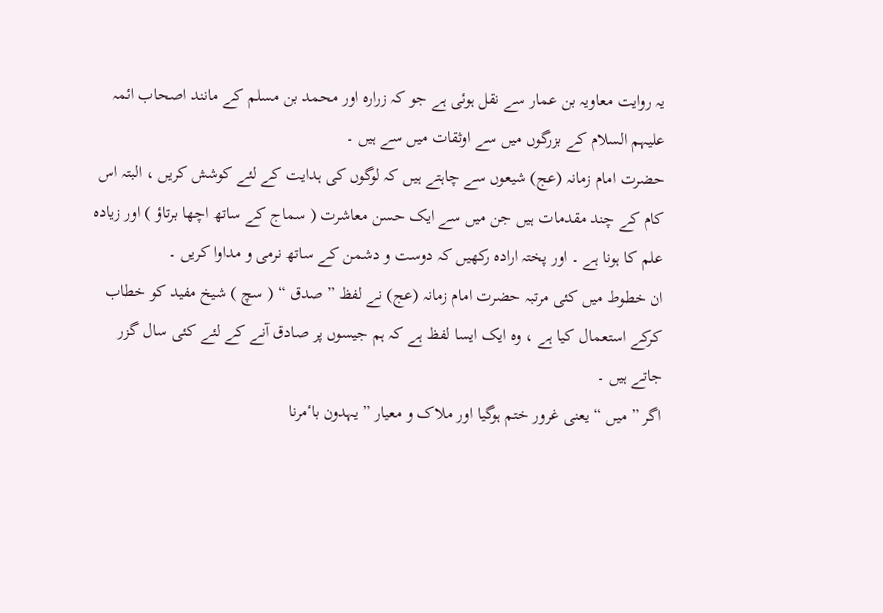یہ روایت معاویہ بن عمار سے نقل ہوئی ہے جو کہ زرارہ اور محمد بن مسلم کے مانند اصحاب ائمہ علیہم السلام کے بزرگوں میں سے اوثقات میں سے ہیں ۔
حضرت امام زمانہ (عج) شیعوں سے چاہتے ہیں کہ لوگوں کی ہدایت کے لئے کوشش کریں ، البتہ اس کام کے چند مقدمات ہیں جن میں سے ایک حسن معاشرت ( سماج کے ساتھ اچھا برتاؤ ) اور زیادہ علم کا ہونا ہے ۔ اور پختہ ارادہ رکھیں کہ دوست و دشمن کے ساتھ نرمی و مداوا کریں ۔
ان خطوط میں کئی مرتبہ حضرت امام زمانہ (عج) نے لفظ ” صدق “ ( سچ ) شیخ مفید کو خطاب کرکے استعمال کیا ہے ، وہ ایک ایسا لفظ ہے کہ ہم جیسوں پر صادق آنے کے لئے کئی سال گزر جاتے ہیں ۔
اگر ” میں “ یعنی غرور ختم ہوگیا اور ملاک و معیار ” یہدون باٴمرنا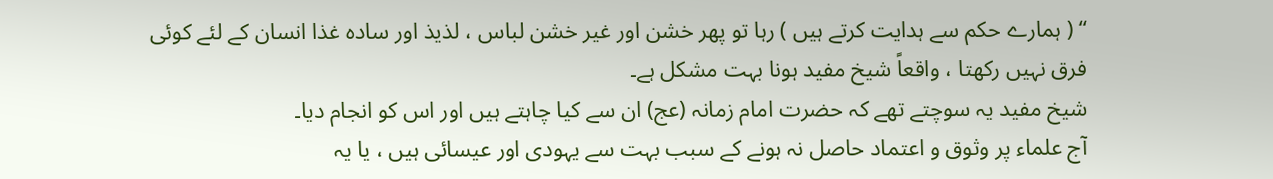“ ( ہمارے حکم سے ہدایت کرتے ہیں ) رہا تو پھر خشن اور غیر خشن لباس ، لذیذ اور سادہ غذا انسان کے لئے کوئی فرق نہیں رکھتا ، واقعاً شیخ مفید ہونا بہت مشکل ہے۔
شیخ مفید یہ سوچتے تھے کہ حضرت امام زمانہ (عج) ان سے کیا چاہتے ہیں اور اس کو انجام دیا۔
آج علماء پر وثوق و اعتماد حاصل نہ ہونے کے سبب بہت سے یہودی اور عیسائی ہیں ، یا یہ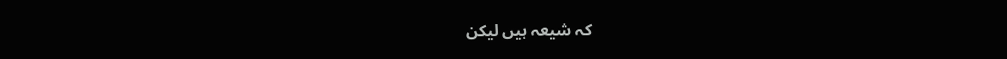کہ شیعہ ہیں لیکن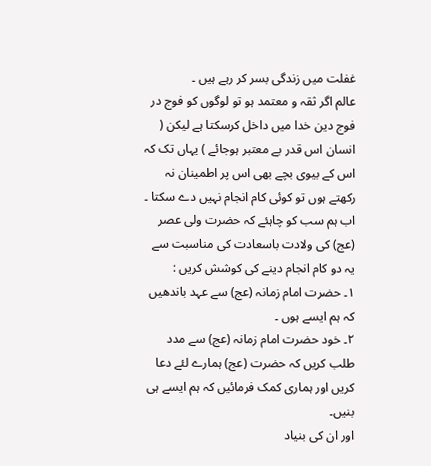غفلت میں زندگی بسر کر رہے ہیں ۔
عالم اگر ثقہ و معتمد ہو تو لوگوں کو فوج در فوج دین خدا میں داخل کرسکتا ہے لیکن ( انسان اس قدر بے معتبر ہوجائے ) یہاں تک کہ اس کے بیوی بچے بھی اس پر اطمینان نہ رکھتے ہوں تو کوئی کام انجام نہیں دے سکتا ۔
اب ہم سب کو چاہئے کہ حضرت ولی عصر (عج) کی ولادت باسعادت کی مناسبت سے یہ دو کام انجام دینے کی کوشش کریں :
۱۔ حضرت امام زمانہ (عج) سے عہد باندھیں کہ ہم ایسے ہوں ۔
۲۔ خود حضرت امام زمانہ (عج) سے مدد طلب کریں کہ حضرت (عج) ہمارے لئے دعا کریں اور ہماری کمک فرمائیں کہ ہم ایسے ہی بنیں۔
اور ان کی بنیاد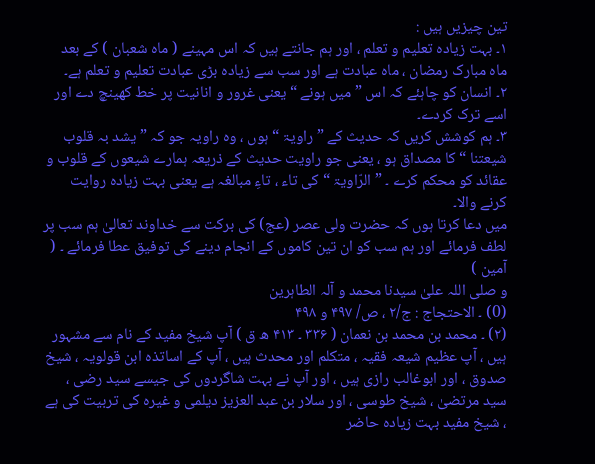تین چیزیں ہیں :
۱۔ بہت زیادہ تعلیم و تعلم ، اور ہم جانتے ہیں کہ اس مہینے ( ماہ شعبان ) کے بعد ماہ مبارک رمضان ، ماہ عبادت ہے اور سب سے زیادہ بڑی عبادت تعلیم و تعلم ہے۔
۲۔ انسان کو چاہئے کہ اس ” میں ہونے “ یعنی غرور و انانیت پر خط کھینچ دے اور اسے ترک کردے۔
۳۔ ہم کوشش کریں کہ حدیث کے ” راویۃ “ ہوں ، وہ راویہ جو کہ ” یشد بہ قلوب شیعتنا “ کا مصداق ہو ، یعنی جو راویت حدیث کے ذریعہ ہمارے شیعوں کے قلوب و عقائد کو محکم کرے ۔ ” الرّاویۃ “ کی تاء ، تاءِ مبالغہ ہے یعنی بہت زیادہ روایت کرنے والا۔
میں دعا کرتا ہوں کہ حضرت ولی عصر (عج) کی برکت سے خداوند تعالیٰ ہم سب پر لطف فرمائے اور ہم سب کو ان تین کاموں کے انجام دینے کی توفیق عطا فرمائے ۔ ( آمین )
و صلی اللہ علیٰ سیدنا محمد و آلہ الطاہرین
(0) ۔ الاحتجاج : ج/۲ ، ص/ ۴۹۷ و ۴۹۸
(۲) ۔ محمد بن محمد بن نعمان ( ۳۳۶ ۔ ۴۱۳ ھ ق ) آپ شیخ مفید کے نام سے مشہور ہیں ، آپ عظیم شیعہ فقیہ ، متکلم اور محدث ہیں ، آپ کے اساتذہ ابن قولویہ ، شیخ صدوق ، اور ابوغالب رازی ہیں ، اور آپ نے بہت شاگردوں کی جیسے سید رضی ، سید مرتضیٰ ، شیخ طوسی ، اور سلار بن عبد العزیز دیلمی و غیرہ کی تربیت کی ہے ، شیخ مفید بہت زیادہ حاضر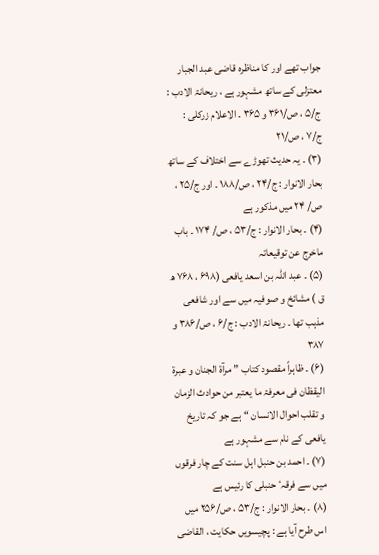جواب تھے اور کا مناظرہ قاضی عبد الجبار معتزلی کے ساتھ مشہور ہے ، ریحانۃ الادب : ج/۵ ، ص/۳۶۱ و ۳۶۵ ۔ الاعلام زرکلی : ج/۷ ، ص/۲۱
(۳) ۔ یہ حدیث تھوڑے سے اختلاف کے ساتھ بحار الانوار : ج/۲۴ ، ص/۱۸۸ ۔ اور ج/۲۵ ، ص/ ۲۴ میں مذکور ہے
(۴) ۔ بحار الانوار : ج/۵۳ ، ص/ ۱۷۴ ۔ باب ماخرج عن توقیعاتہ
(۵) ۔ عبد اللہ بن اسعد یافعی (۶۹۸ ، ۷۶۸ ھ ق ) مشائخ و صوفیہ میں سے اور شافعی مذہب تھا ۔ ریحانۃ الادب : ج/۶ ، ص/۳۸۶ و ۳۸۷
(۶) ۔ ظاہراً مقصود کتاب ” مرآۃ الجنان و عبرۃ الیقظان فی معرفۃ ما یعتبر من حوادث الزمان و تقلب احوال الانسان “ہے جو کہ تاریخ یافعی کے نام سے مشہور ہے
(۷) ۔ احمد بن حنبل اہل سنت کے چار فرقوں میں سے فرقہٴ حنبلی کا رئیس ہے
(۸) ۔ بحار الانوار : ج/۵۳ ، ص/۲۵۶ میں اس طرح آیا ہے : پچیسویں حکایت ، القاضی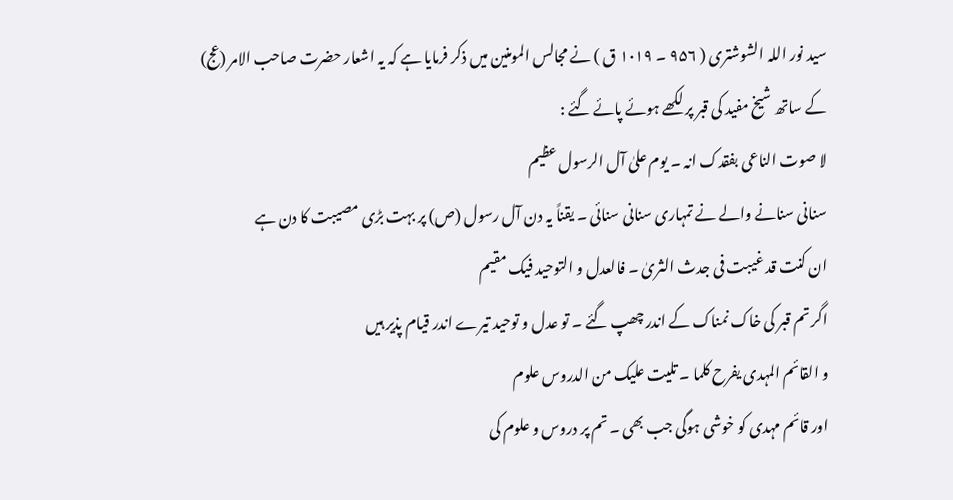سید نور اللہ الشوشتری ( ۹۵۶ ۔ ۱۰۱۹ ق ) نے مجالس المومنین میں ذکر فرمایا ہے کہ یہ اشعار حضرت صاحب الامر (عج) کے ساتھ شیخ مفید کی قبر پر لکھے ہوئے پائے گئے :
لا صوت الناعی بفقدک انہ ۔ یوم علیٰ آل الرسول عظیم
سنانی سنانے والے نے تمہاری سنانی سنائی ۔ یقناً یہ دن آل رسول (ص) پر بہت بڑی مصیبت کا دن ہے
ان کنت قد غیبت فی جدث الثریٰ ۔ فالعدل و التوحید فیک مقیم
اگر تم قبر کی خاک نمناک کے اندر چھپ گئے ۔ تو عدل و توحید تیرے اندر قیام پذیر ہیں
و القائم المہدی یفرح کلما ۔ تلیت علیک من الدروس علوم
اور قائم مہدی کو خوشی ہوگی جب بھی ۔ تم پر دروس و علوم کی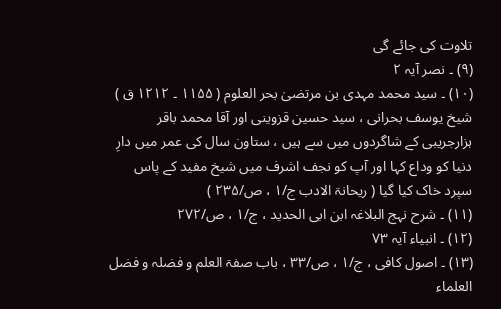تلاوت کی جائے گی
(۹) ۔ نصر آیہ ۲
(۱۰) ۔ سید محمد مہدی بن مرتضیٰ بحر العلوم ( ۱۱۵۵ ۔ ۱۲۱۲ ق ) شیخ یوسف بحرانی ، سید حسین قزوینی اور آقا محمد باقر ہزارجریبی کے شاگردوں میں سے ہیں ، ستاون سال کی عمر میں دارِ دنیا کو وداع کہا اور آپ کو نجف اشرف میں شیخ مفید کے پاس سپرد خاک کیا گیا ( ریحانۃ الادب ج/۱ ، ص/۲۳۵ )
(۱۱) ۔ شرح نہج البلاغہ ابن ابی الحدید ، ج/۱ ، ص/۲۷۲
(۱۲) ۔ انبیاء آیہ ۷۳
(۱۳) ۔ اصول کافی ، ج/۱ ، ص/۳۳ ، باب صفۃ العلم و فضلہ و فضل العلماء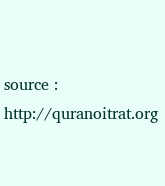source : http://quranoitrat.org